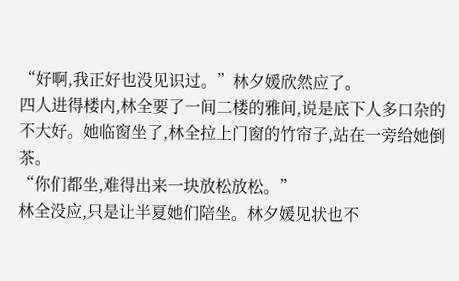“好啊,我正好也没见识过。”林夕媛欣然应了。
四人进得楼内,林全要了一间二楼的雅间,说是底下人多口杂的不大好。她临窗坐了,林全拉上门窗的竹帘子,站在一旁给她倒茶。
“你们都坐,难得出来一块放松放松。”
林全没应,只是让半夏她们陪坐。林夕媛见状也不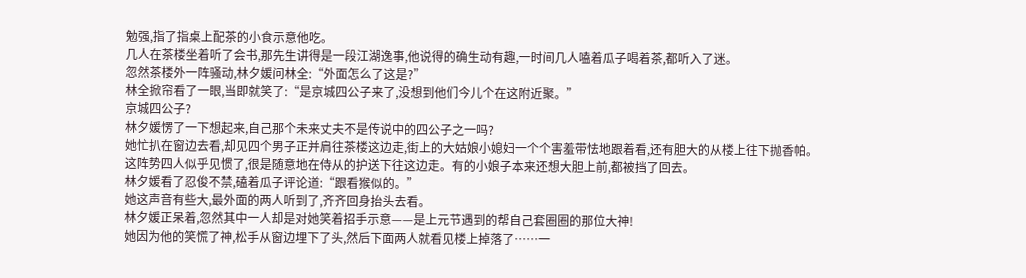勉强,指了指桌上配茶的小食示意他吃。
几人在茶楼坐着听了会书,那先生讲得是一段江湖逸事,他说得的确生动有趣,一时间几人嗑着瓜子喝着茶,都听入了迷。
忽然茶楼外一阵骚动,林夕媛问林全:“外面怎么了这是?”
林全掀帘看了一眼,当即就笑了:“是京城四公子来了,没想到他们今儿个在这附近聚。”
京城四公子?
林夕媛愣了一下想起来,自己那个未来丈夫不是传说中的四公子之一吗?
她忙扒在窗边去看,却见四个男子正并肩往茶楼这边走,街上的大姑娘小媳妇一个个害羞带怯地跟着看,还有胆大的从楼上往下抛香帕。
这阵势四人似乎见惯了,很是随意地在侍从的护送下往这边走。有的小娘子本来还想大胆上前,都被挡了回去。
林夕媛看了忍俊不禁,磕着瓜子评论道:“跟看猴似的。”
她这声音有些大,最外面的两人听到了,齐齐回身抬头去看。
林夕媛正呆着,忽然其中一人却是对她笑着招手示意——是上元节遇到的帮自己套圈圈的那位大神!
她因为他的笑慌了神,松手从窗边埋下了头,然后下面两人就看见楼上掉落了……一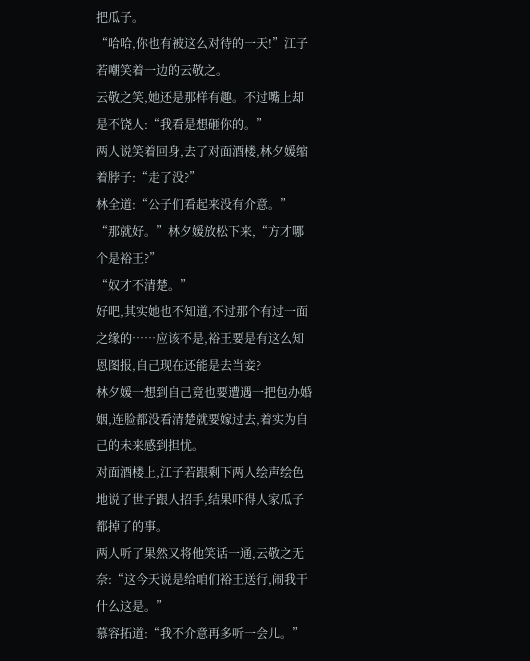把瓜子。
“哈哈,你也有被这么对待的一天!”江子若嘲笑着一边的云敬之。
云敬之笑,她还是那样有趣。不过嘴上却是不饶人:“我看是想砸你的。”
两人说笑着回身,去了对面酒楼,林夕媛缩着脖子:“走了没?”
林全道:“公子们看起来没有介意。”
“那就好。”林夕媛放松下来,“方才哪个是裕王?”
“奴才不清楚。”
好吧,其实她也不知道,不过那个有过一面之缘的……应该不是,裕王要是有这么知恩图报,自己现在还能是去当妾?
林夕媛一想到自己竟也要遭遇一把包办婚姻,连脸都没看清楚就要嫁过去,着实为自己的未来感到担忧。
对面酒楼上,江子若跟剩下两人绘声绘色地说了世子跟人招手,结果吓得人家瓜子都掉了的事。
两人听了果然又将他笑话一通,云敬之无奈:“这今天说是给咱们裕王送行,闹我干什么这是。”
慕容拓道:“我不介意再多听一会儿。”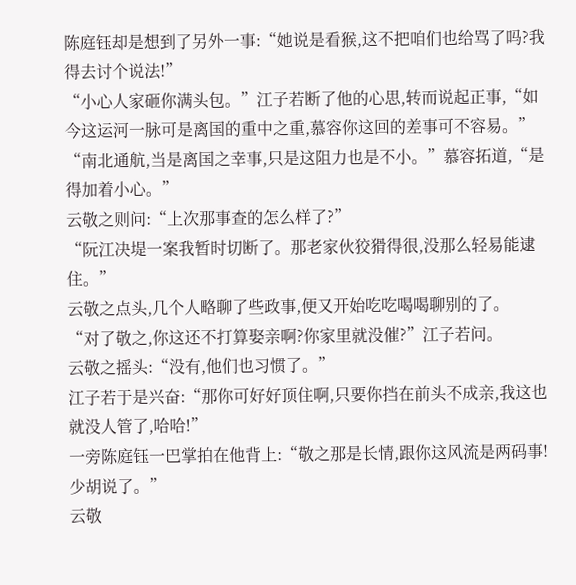陈庭钰却是想到了另外一事:“她说是看猴,这不把咱们也给骂了吗?我得去讨个说法!”
“小心人家砸你满头包。”江子若断了他的心思,转而说起正事,“如今这运河一脉可是离国的重中之重,慕容你这回的差事可不容易。”
“南北通航,当是离国之幸事,只是这阻力也是不小。”慕容拓道,“是得加着小心。”
云敬之则问:“上次那事查的怎么样了?”
“阮江决堤一案我暂时切断了。那老家伙狡猾得很,没那么轻易能逮住。”
云敬之点头,几个人略聊了些政事,便又开始吃吃喝喝聊别的了。
“对了敬之,你这还不打算娶亲啊?你家里就没催?”江子若问。
云敬之摇头:“没有,他们也习惯了。”
江子若于是兴奋:“那你可好好顶住啊,只要你挡在前头不成亲,我这也就没人管了,哈哈!”
一旁陈庭钰一巴掌拍在他背上:“敬之那是长情,跟你这风流是两码事!少胡说了。”
云敬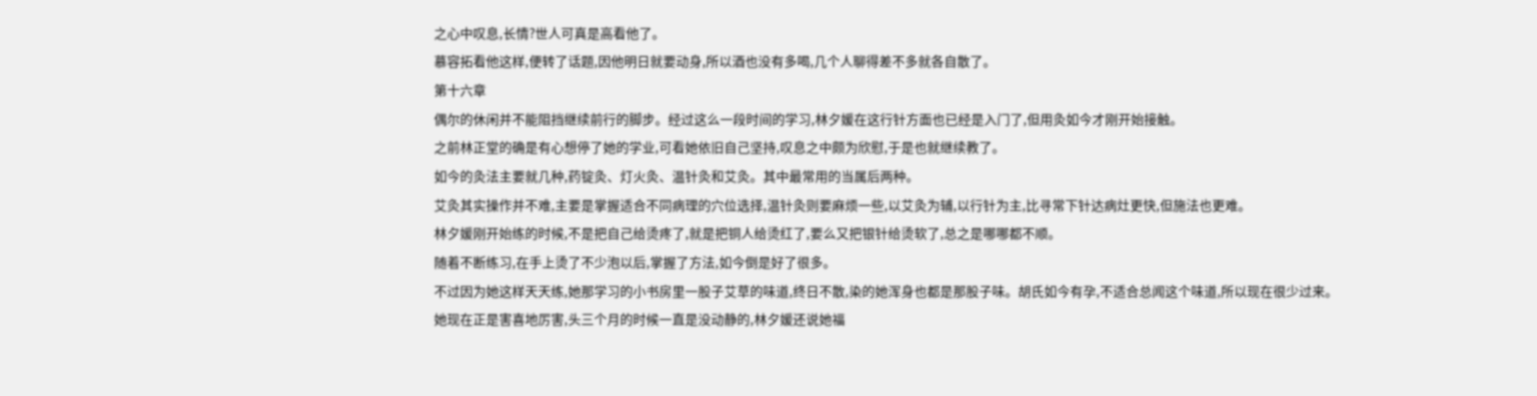之心中叹息,长情?世人可真是高看他了。
慕容拓看他这样,便转了话题,因他明日就要动身,所以酒也没有多喝,几个人聊得差不多就各自散了。
第十六章
偶尔的休闲并不能阻挡继续前行的脚步。经过这么一段时间的学习,林夕媛在这行针方面也已经是入门了,但用灸如今才刚开始接触。
之前林正堂的确是有心想停了她的学业,可看她依旧自己坚持,叹息之中颇为欣慰,于是也就继续教了。
如今的灸法主要就几种,药锭灸、灯火灸、温针灸和艾灸。其中最常用的当属后两种。
艾灸其实操作并不难,主要是掌握适合不同病理的穴位选择,温针灸则要麻烦一些,以艾灸为辅,以行针为主,比寻常下针达病灶更快,但施法也更难。
林夕媛刚开始练的时候,不是把自己给烫疼了,就是把铜人给烫红了,要么又把银针给烫软了,总之是哪哪都不顺。
随着不断练习,在手上烫了不少泡以后,掌握了方法,如今倒是好了很多。
不过因为她这样天天练,她那学习的小书房里一股子艾草的味道,终日不散,染的她浑身也都是那股子味。胡氏如今有孕,不适合总闻这个味道,所以现在很少过来。
她现在正是害喜地厉害,头三个月的时候一直是没动静的,林夕媛还说她福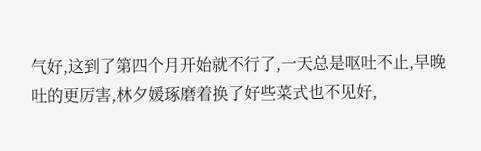气好,这到了第四个月开始就不行了,一天总是呕吐不止,早晚吐的更厉害,林夕媛琢磨着换了好些菜式也不见好,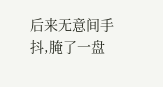后来无意间手抖,腌了一盘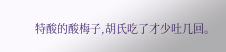特酸的酸梅子,胡氏吃了才少吐几回。